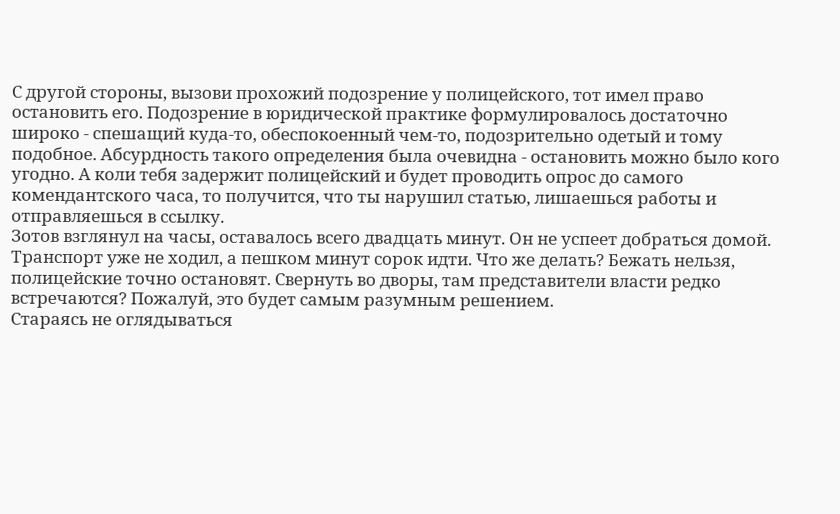С другой стороны, вызови прохожий подозрение у полицейского, тот имел право остановить его. Подозрение в юридической практике формулировалось достаточно широко - спешащий куда-то, обеспокоенный чем-то, подозрительно одетый и тому подобное. Абсурдность такого определения была очевидна - остановить можно было кого угодно. А коли тебя задержит полицейский и будет проводить опрос до самого комендантского часа, то получится, что ты нарушил статью, лишаешься работы и отправляешься в ссылку.
Зотов взглянул на часы, оставалось всего двадцать минут. Он не успеет добраться домой. Транспорт уже не ходил, а пешком минут сорок идти. Что же делать? Бежать нельзя, полицейские точно остановят. Свернуть во дворы, там представители власти редко встречаются? Пожалуй, это будет самым разумным решением.
Стараясь не оглядываться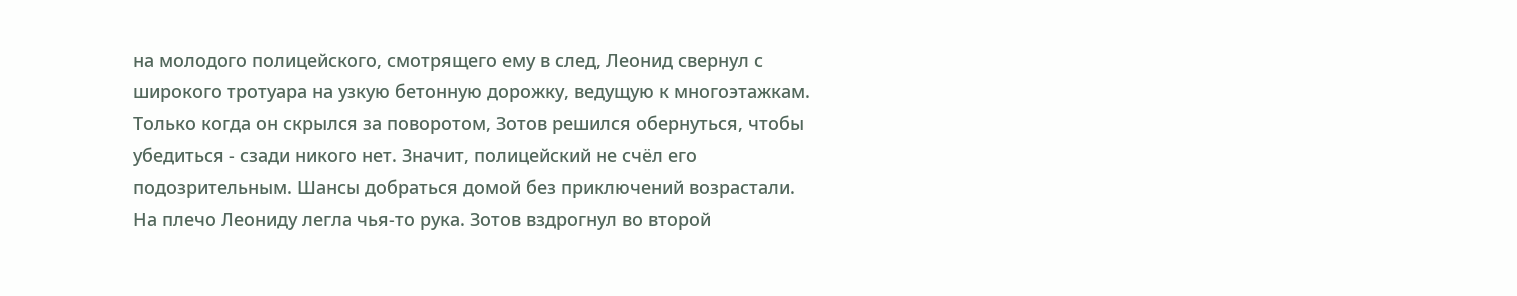на молодого полицейского, смотрящего ему в след, Леонид свернул с широкого тротуара на узкую бетонную дорожку, ведущую к многоэтажкам. Только когда он скрылся за поворотом, Зотов решился обернуться, чтобы убедиться - сзади никого нет. Значит, полицейский не счёл его подозрительным. Шансы добраться домой без приключений возрастали.
На плечо Леониду легла чья-то рука. Зотов вздрогнул во второй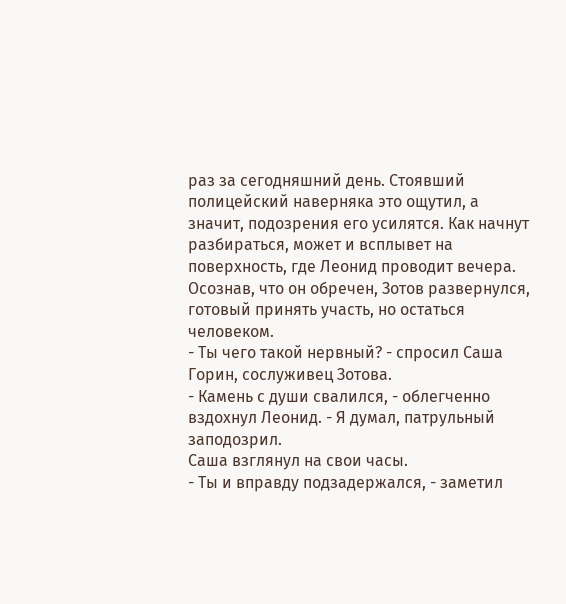раз за сегодняшний день. Стоявший полицейский наверняка это ощутил, а значит, подозрения его усилятся. Как начнут разбираться, может и всплывет на поверхность, где Леонид проводит вечера.
Осознав, что он обречен, Зотов развернулся, готовый принять участь, но остаться человеком.
- Ты чего такой нервный? - спросил Саша Горин, сослуживец Зотова.
- Камень с души свалился, - облегченно вздохнул Леонид. - Я думал, патрульный заподозрил.
Саша взглянул на свои часы.
- Ты и вправду подзадержался, - заметил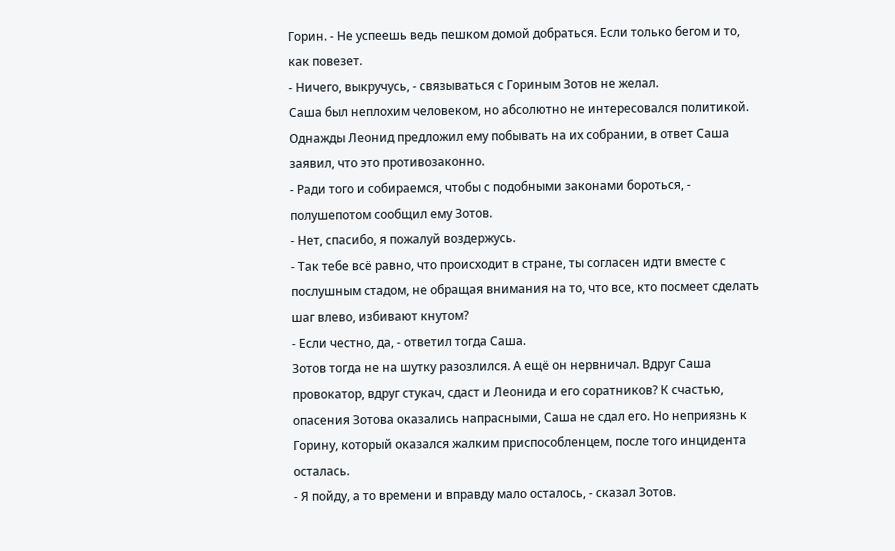Горин. - Не успеешь ведь пешком домой добраться. Если только бегом и то, как повезет.
- Ничего, выкручусь, - связываться с Гориным Зотов не желал.
Саша был неплохим человеком, но абсолютно не интересовался политикой. Однажды Леонид предложил ему побывать на их собрании, в ответ Саша заявил, что это противозаконно.
- Ради того и собираемся, чтобы с подобными законами бороться, - полушепотом сообщил ему Зотов.
- Нет, спасибо, я пожалуй воздержусь.
- Так тебе всё равно, что происходит в стране, ты согласен идти вместе с послушным стадом, не обращая внимания на то, что все, кто посмеет сделать шаг влево, избивают кнутом?
- Если честно, да, - ответил тогда Саша.
Зотов тогда не на шутку разозлился. А ещё он нервничал. Вдруг Саша провокатор, вдруг стукач, сдаст и Леонида и его соратников? К счастью, опасения Зотова оказались напрасными, Саша не сдал его. Но неприязнь к Горину, который оказался жалким приспособленцем, после того инцидента осталась.
- Я пойду, а то времени и вправду мало осталось, - сказал Зотов.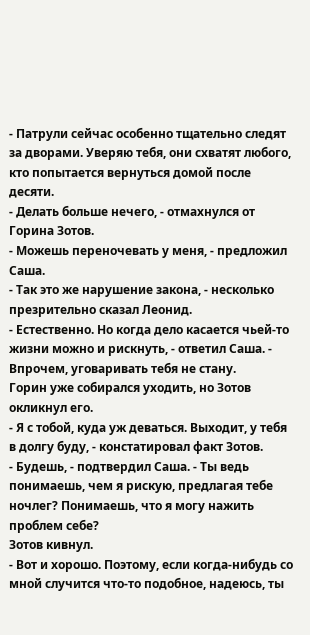- Патрули сейчас особенно тщательно следят за дворами. Уверяю тебя, они схватят любого, кто попытается вернуться домой после десяти.
- Делать больше нечего, - отмахнулся от Горина Зотов.
- Можешь переночевать у меня, - предложил Саша.
- Так это же нарушение закона, - несколько презрительно сказал Леонид.
- Естественно. Но когда дело касается чьей-то жизни можно и рискнуть, - ответил Саша. - Впрочем, уговаривать тебя не стану.
Горин уже собирался уходить, но Зотов окликнул его.
- Я с тобой, куда уж деваться. Выходит, у тебя в долгу буду, - констатировал факт Зотов.
- Будешь, - подтвердил Саша. - Ты ведь понимаешь, чем я рискую, предлагая тебе ночлег? Понимаешь, что я могу нажить проблем себе?
Зотов кивнул.
- Вот и хорошо. Поэтому, если когда-нибудь со мной случится что-то подобное, надеюсь, ты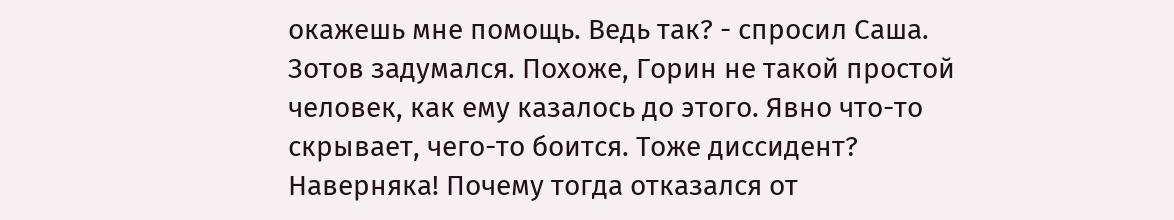окажешь мне помощь. Ведь так? - спросил Саша.
Зотов задумался. Похоже, Горин не такой простой человек, как ему казалось до этого. Явно что-то скрывает, чего-то боится. Тоже диссидент? Наверняка! Почему тогда отказался от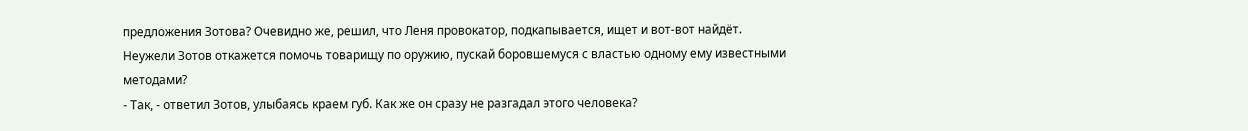предложения Зотова? Очевидно же, решил, что Леня провокатор, подкапывается, ищет и вот-вот найдёт. Неужели Зотов откажется помочь товарищу по оружию, пускай боровшемуся с властью одному ему известными методами?
- Так, - ответил Зотов, улыбаясь краем губ. Как же он сразу не разгадал этого человека?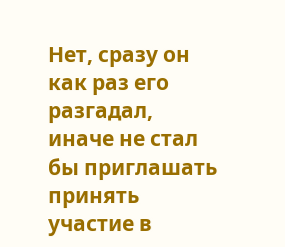Нет, сразу он как раз его разгадал, иначе не стал бы приглашать принять участие в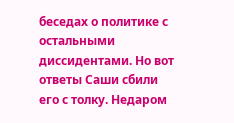беседах о политике с остальными диссидентами. Но вот ответы Саши сбили его с толку. Недаром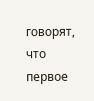говорят, что первое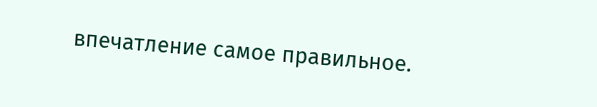впечатление самое правильное.